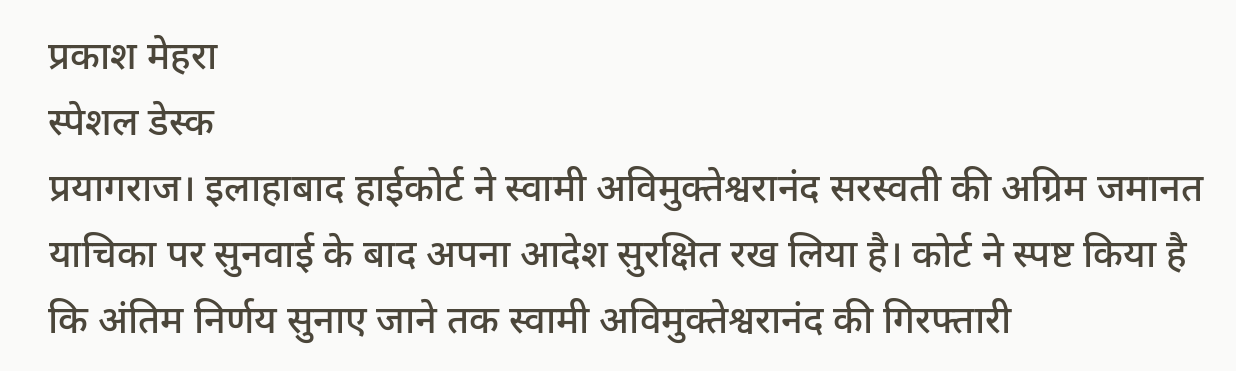प्रकाश मेहरा
स्पेशल डेस्क
प्रयागराज। इलाहाबाद हाईकोर्ट ने स्वामी अविमुक्तेश्वरानंद सरस्वती की अग्रिम जमानत याचिका पर सुनवाई के बाद अपना आदेश सुरक्षित रख लिया है। कोर्ट ने स्पष्ट किया है कि अंतिम निर्णय सुनाए जाने तक स्वामी अविमुक्तेश्वरानंद की गिरफ्तारी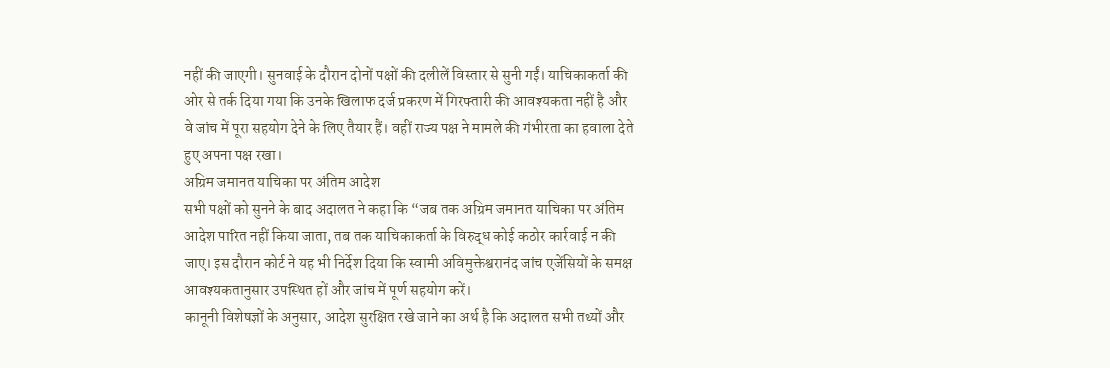नहीं की जाएगी। सुनवाई के दौरान दोनों पक्षों की दलीलें विस्तार से सुनी गईं। याचिकाकर्ता की ओर से तर्क दिया गया कि उनके खिलाफ दर्ज प्रकरण में गिरफ्तारी की आवश्यकता नहीं है और वे जांच में पूरा सहयोग देने के लिए तैयार हैं। वहीं राज्य पक्ष ने मामले की गंभीरता का हवाला देते हुए अपना पक्ष रखा।
अग्रिम जमानत याचिका पर अंतिम आदेश
सभी पक्षों को सुनने के बाद अदालत ने कहा कि “जब तक अग्रिम जमानत याचिका पर अंतिम आदेश पारित नहीं किया जाता, तब तक याचिकाकर्ता के विरुद्ध कोई कठोर कार्रवाई न की जाए। इस दौरान कोर्ट ने यह भी निर्देश दिया कि स्वामी अविमुक्तेश्वरानंद जांच एजेंसियों के समक्ष आवश्यकतानुसार उपस्थित हों और जांच में पूर्ण सहयोग करें।
कानूनी विशेषज्ञों के अनुसार, आदेश सुरक्षित रखे जाने का अर्थ है कि अदालत सभी तथ्यों और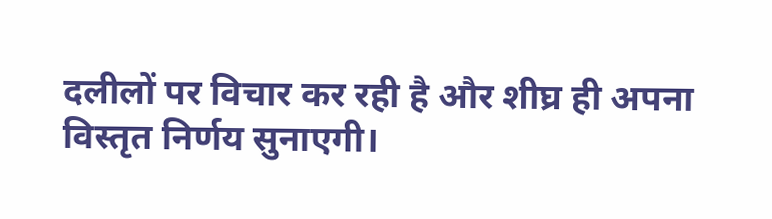दलीलों पर विचार कर रही है और शीघ्र ही अपना विस्तृत निर्णय सुनाएगी।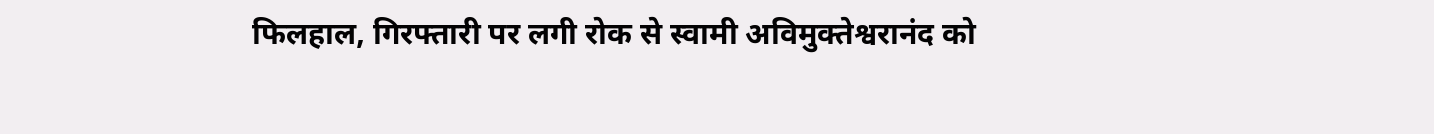फिलहाल, गिरफ्तारी पर लगी रोक से स्वामी अविमुक्तेश्वरानंद को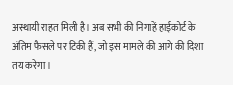अस्थायी राहत मिली है। अब सभी की निगाहें हाईकोर्ट के अंतिम फैसले पर टिकी हैं, जो इस मामले की आगे की दिशा तय करेगा।